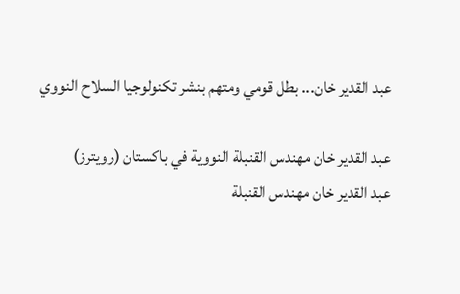عبد القدير خان... بطل قومي ومتهم بنشر تكنولوجيا السلاح النووي

عبد القدير خان مهندس القنبلة النووية في باكستان (رويترز)
عبد القدير خان مهندس القنبلة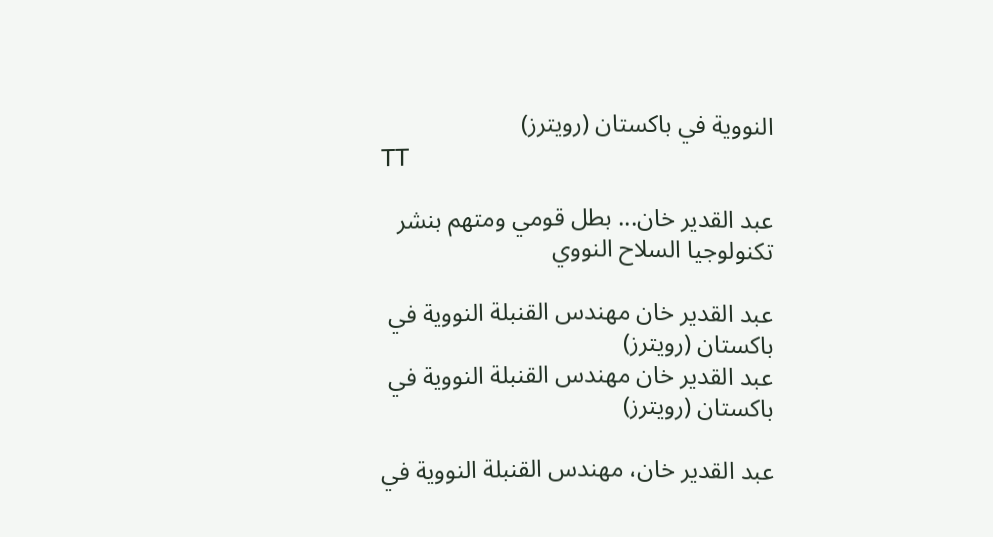النووية في باكستان (رويترز)
TT

عبد القدير خان... بطل قومي ومتهم بنشر تكنولوجيا السلاح النووي

عبد القدير خان مهندس القنبلة النووية في باكستان (رويترز)
عبد القدير خان مهندس القنبلة النووية في باكستان (رويترز)

عبد القدير خان، مهندس القنبلة النووية في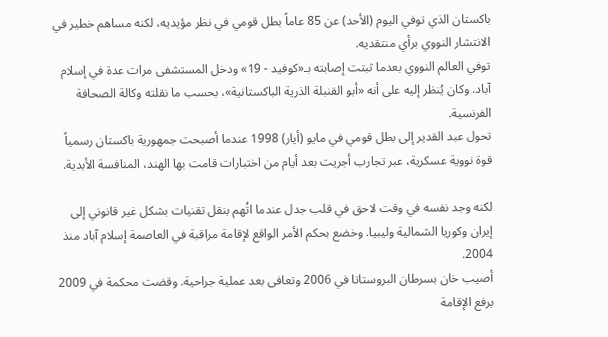باكستان الذي توفي اليوم (الأحد) عن 85 عاماً بطل قومي في نظر مؤيديه، لكنه مساهم خطير في الانتشار النووي برأي منتقديه.
توفي العالم النووي بعدما ثبتت إصابته بـ«كوفيد - 19» ودخل المستشفى مرات عدة في إسلام آباد. وكان يُنظر إليه على أنه «أبو القنبلة الذرية الباكستانية»، بحسب ما نقلته وكالة الصحافة الفرنسية.
تحول عبد القدير إلى بطل قومي في مايو (أيار) 1998 عندما أصبحت جمهورية باكستان رسمياً قوة نووية عسكرية، عبر تجارب أجريت بعد أيام من اختبارات قامت بها الهند، المنافسة الأبدية.

لكنه وجد نفسه في وقت لاحق في قلب جدل عندما اتُهم بنقل تقنيات بشكل غير قانوني إلى إيران وكوريا الشمالية وليبيا. وخضع بحكم الأمر الواقع لإقامة مراقبة في العاصمة إسلام آباد منذ 2004.
أصيب خان بسرطان البروستاتا في 2006 وتعافى بعد عملية جراحية. وقضت محكمة في 2009 برفع الإقامة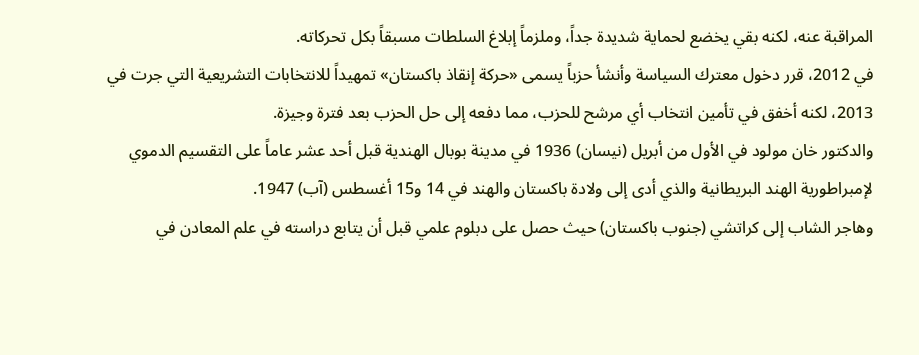المراقبة عنه، لكنه بقي يخضع لحماية شديدة جداً، وملزماً إبلاغ السلطات مسبقاً بكل تحركاته.
في 2012، قرر دخول معترك السياسة وأنشأ حزباً يسمى «حركة إنقاذ باكستان» تمهيداً للانتخابات التشريعية التي جرت في 2013، لكنه أخفق في تأمين انتخاب أي مرشح للحزب، مما دفعه إلى حل الحزب بعد فترة وجيزة.
والدكتور خان مولود في الأول من أبريل (نيسان) 1936 في مدينة بوبال الهندية قبل أحد عشر عاماً على التقسيم الدموي لإمبراطورية الهند البريطانية والذي أدى إلى ولادة باكستان والهند في 14 و15 أغسطس (آب) 1947.
وهاجر الشاب إلى كراتشي (جنوب باكستان) حيث حصل على دبلوم علمي قبل أن يتابع دراسته في علم المعادن في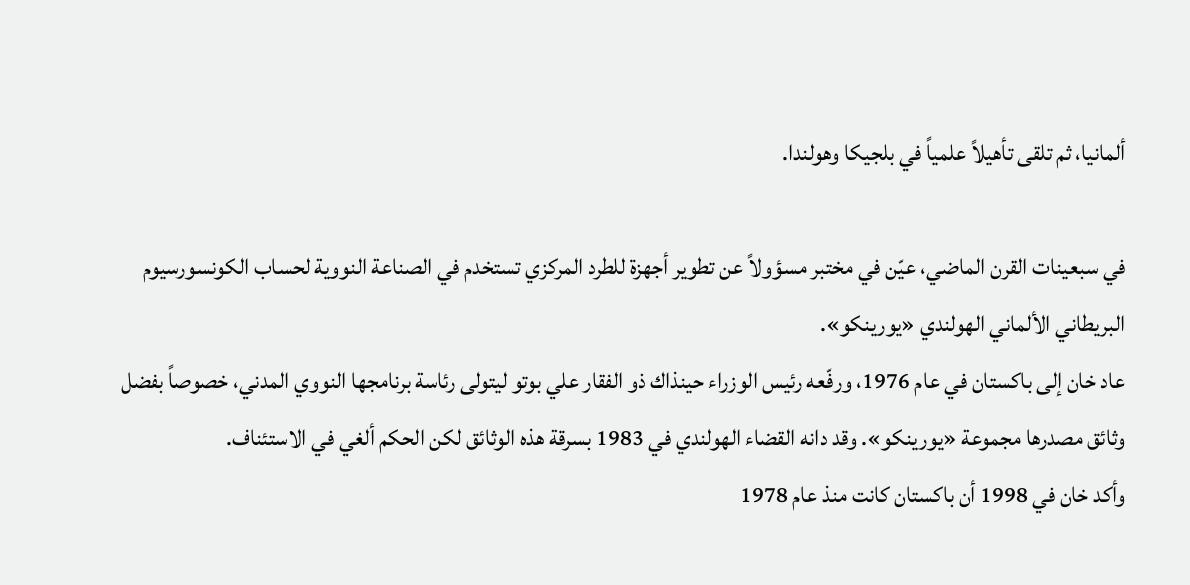ألمانيا، ثم تلقى تأهيلاً علمياً في بلجيكا وهولندا.

في سبعينات القرن الماضي، عيّن في مختبر مسؤولاً عن تطوير أجهزة للطرد المركزي تستخدم في الصناعة النووية لحساب الكونسورسيوم البريطاني الألماني الهولندي «يورينكو».
عاد خان إلى باكستان في عام 1976، ورفّعه رئيس الوزراء حينذاك ذو الفقار علي بوتو ليتولى رئاسة برنامجها النووي المدني، خصوصاً بفضل وثائق مصدرها مجموعة «يورينكو». وقد دانه القضاء الهولندي في 1983 بسرقة هذه الوثائق لكن الحكم ألغي في الاستئناف.
وأكد خان في 1998 أن باكستان كانت منذ عام 1978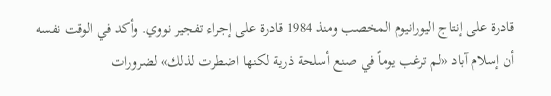قادرة على إنتاج اليورانيوم المخصب ومنذ 1984 قادرة على إجراء تفجير نووي. وأكد في الوقت نفسه أن إسلام آباد «لم ترغب يوماً في صنع أسلحة ذرية لكنها اضطرت لذلك» لضرورات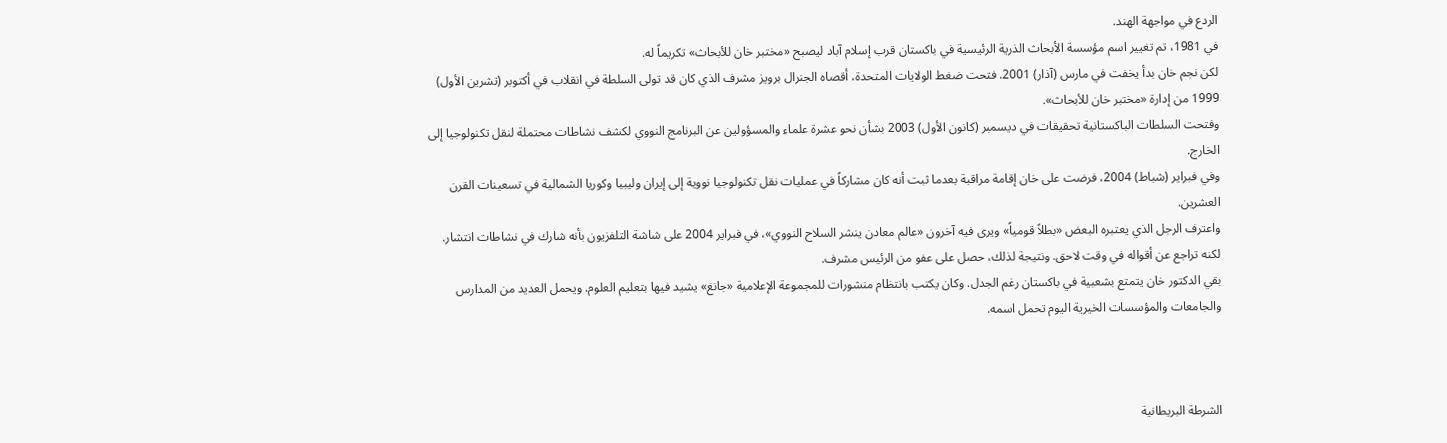الردع في مواجهة الهند.
في 1981، تم تغيير اسم مؤسسة الأبحاث الذرية الرئيسية في باكستان قرب إسلام آباد ليصبح «مختبر خان للأبحاث» تكريماً له.
لكن نجم خان بدأ يخفت في مارس (آذار) 2001. فتحت ضغط الولايات المتحدة، أقصاه الجنرال برويز مشرف الذي كان قد تولى السلطة في انقلاب في أكتوبر (تشرين الأول) 1999 من إدارة «مختبر خان للأبحاث».
وفتحت السلطات الباكستانية تحقيقات في ديسمبر (كانون الأول) 2003 بشأن نحو عشرة علماء والمسؤولين عن البرنامج النووي لكشف نشاطات محتملة لنقل تكنولوجيا إلى الخارج.
وفي فبراير (شباط) 2004، فرضت على خان إقامة مراقبة بعدما ثبت أنه كان مشاركاً في عمليات نقل تكنولوجيا نووية إلى إيران وليبيا وكوريا الشمالية في تسعينات القرن العشرين.
واعترف الرجل الذي يعتبره البعض «بطلاً قومياً» ويرى فيه آخرون «عالم معادن ينشر السلاح النووي»، في فبراير 2004 على شاشة التلفزيون بأنه شارك في نشاطات انتشار. لكنه تراجع عن أقواله في وقت لاحق. ونتيجة لذلك، حصل على عفو من الرئيس مشرف.
بقي الدكتور خان يتمتع بشعبية في باكستان رغم الجدل. وكان يكتب بانتظام منشورات للمجموعة الإعلامية «جانغ» يشيد فيها بتعليم العلوم. ويحمل العديد من المدارس والجامعات والمؤسسات الخيرية اليوم تحمل اسمه.



الشرطة البريطانية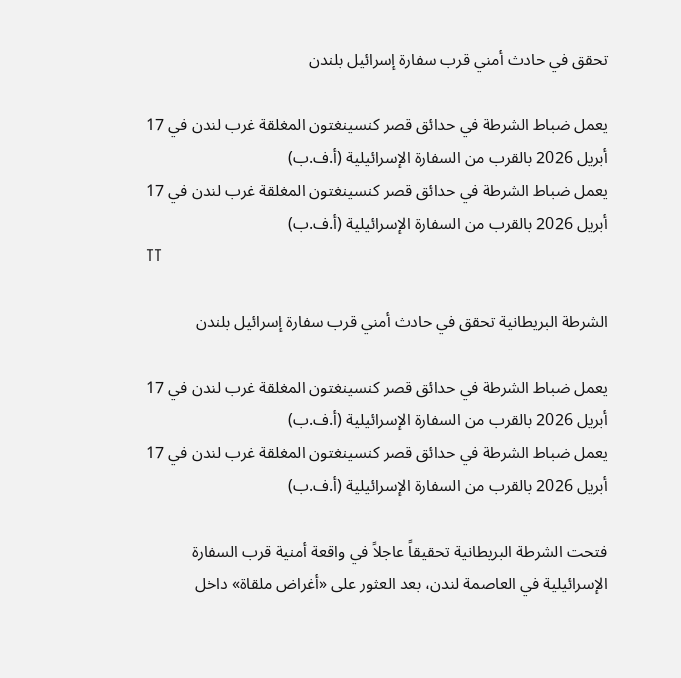تحقق في حادث أمني قرب سفارة إسرائيل بلندن

يعمل ضباط الشرطة في حدائق قصر كنسينغتون المغلقة غرب لندن في 17 أبريل 2026 بالقرب من السفارة الإسرائيلية (أ.ف.ب)
يعمل ضباط الشرطة في حدائق قصر كنسينغتون المغلقة غرب لندن في 17 أبريل 2026 بالقرب من السفارة الإسرائيلية (أ.ف.ب)
TT

الشرطة البريطانية تحقق في حادث أمني قرب سفارة إسرائيل بلندن

يعمل ضباط الشرطة في حدائق قصر كنسينغتون المغلقة غرب لندن في 17 أبريل 2026 بالقرب من السفارة الإسرائيلية (أ.ف.ب)
يعمل ضباط الشرطة في حدائق قصر كنسينغتون المغلقة غرب لندن في 17 أبريل 2026 بالقرب من السفارة الإسرائيلية (أ.ف.ب)

فتحت الشرطة البريطانية تحقيقاً عاجلاً في واقعة أمنية قرب السفارة الإسرائيلية في العاصمة لندن، بعد العثور على «أغراض ملقاة» داخل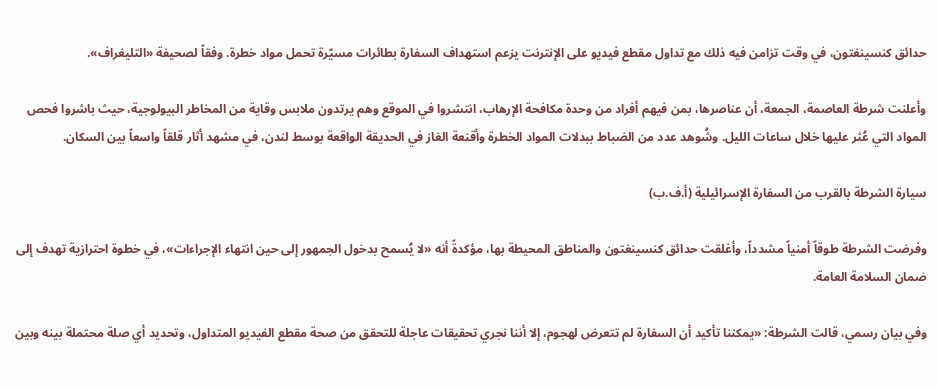حدائق كنسينغتون، في وقت تزامن فيه ذلك مع تداول مقطع فيديو على الإنترنت يزعم استهداف السفارة بطائرات مسيّرة تحمل مواد خطرة. وفقاً لصحيفة «التليغراف».

وأعلنت شرطة العاصمة، الجمعة، أن عناصرها، بمن فيهم أفراد من وحدة مكافحة الإرهاب، انتشروا في الموقع وهم يرتدون ملابس وقاية من المخاطر البيولوجية، حيث باشروا فحص المواد التي عُثر عليها خلال ساعات الليل. وشُوهد عدد من الضباط ببدلات المواد الخطرة وأقنعة الغاز في الحديقة الواقعة بوسط لندن، في مشهد أثار قلقاً واسعاً بين السكان.

سيارة الشرطة بالقرب من السفارة الإسرائيلية (أ.ف.ب)

وفرضت الشرطة طوقاً أمنياً مشدداً، وأغلقت حدائق كنسينغتون والمناطق المحيطة بها، مؤكدةً أنه «لا يُسمح بدخول الجمهور إلى حين انتهاء الإجراءات»، في خطوة احترازية تهدف إلى ضمان السلامة العامة.

وفي بيان رسمي، قالت الشرطة: «يمكننا تأكيد أن السفارة لم تتعرض لهجوم، إلا أننا نجري تحقيقات عاجلة للتحقق من صحة مقطع الفيديو المتداول، وتحديد أي صلة محتملة بينه وبين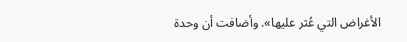الأغراض التي عُثر عليها». وأضافت أن وحدة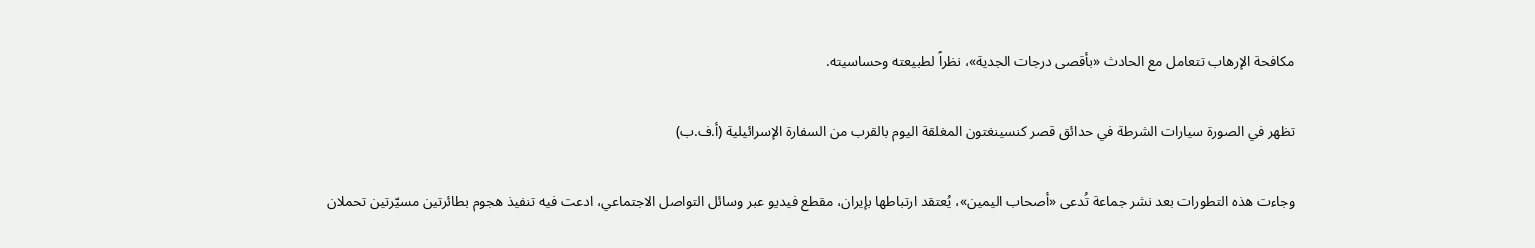مكافحة الإرهاب تتعامل مع الحادث «بأقصى درجات الجدية»، نظراً لطبيعته وحساسيته.

تظهر في الصورة سيارات الشرطة في حدائق قصر كنسينغتون المغلقة اليوم بالقرب من السفارة الإسرائيلية (أ.ف.ب)

وجاءت هذه التطورات بعد نشر جماعة تُدعى «أصحاب اليمين»، يُعتقد ارتباطها بإيران، مقطع فيديو عبر وسائل التواصل الاجتماعي، ادعت فيه تنفيذ هجوم بطائرتين مسيّرتين تحملان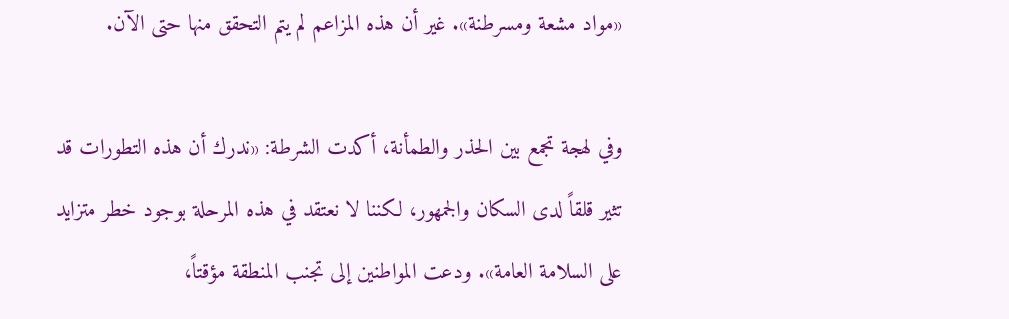«مواد مشعة ومسرطنة». غير أن هذه المزاعم لم يتم التحقق منها حتى الآن.

وفي لهجة تجمع بين الحذر والطمأنة، أكدت الشرطة: «ندرك أن هذه التطورات قد تثير قلقاً لدى السكان والجمهور، لكننا لا نعتقد في هذه المرحلة بوجود خطر متزايد على السلامة العامة». ودعت المواطنين إلى تجنب المنطقة مؤقتاً،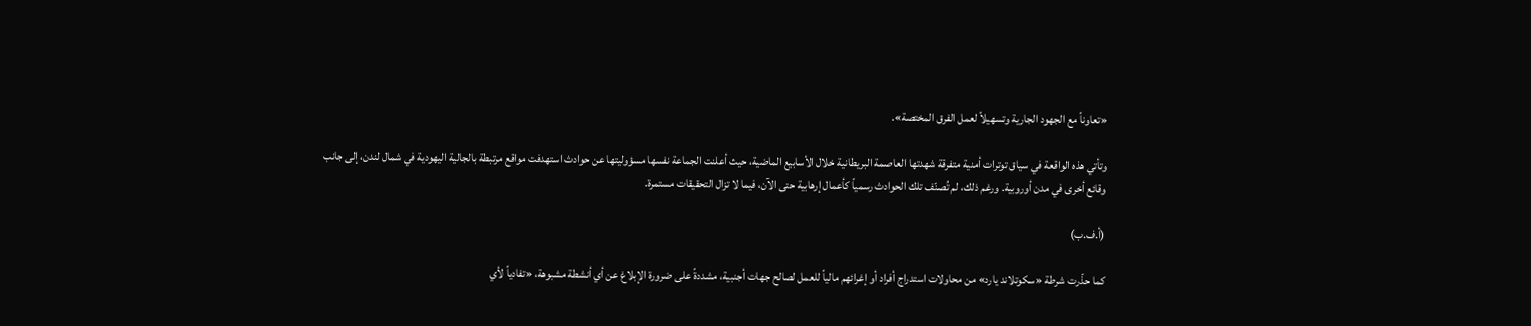«تعاوناً مع الجهود الجارية وتسهيلاً لعمل الفرق المختصة».

وتأتي هذه الواقعة في سياق توترات أمنية متفرقة شهدتها العاصمة البريطانية خلال الأسابيع الماضية، حيث أعلنت الجماعة نفسها مسؤوليتها عن حوادث استهدفت مواقع مرتبطة بالجالية اليهودية في شمال لندن، إلى جانب وقائع أخرى في مدن أوروبية. ورغم ذلك، لم تُصنّف تلك الحوادث رسمياً كأعمال إرهابية حتى الآن، فيما لا تزال التحقيقات مستمرة.

(أ.ف.ب)

كما حذّرت شرطة «سكوتلاند يارد» من محاولات استدراج أفراد أو إغرائهم مالياً للعمل لصالح جهات أجنبية، مشددةً على ضرورة الإبلاغ عن أي أنشطة مشبوهة، «تفادياً لأي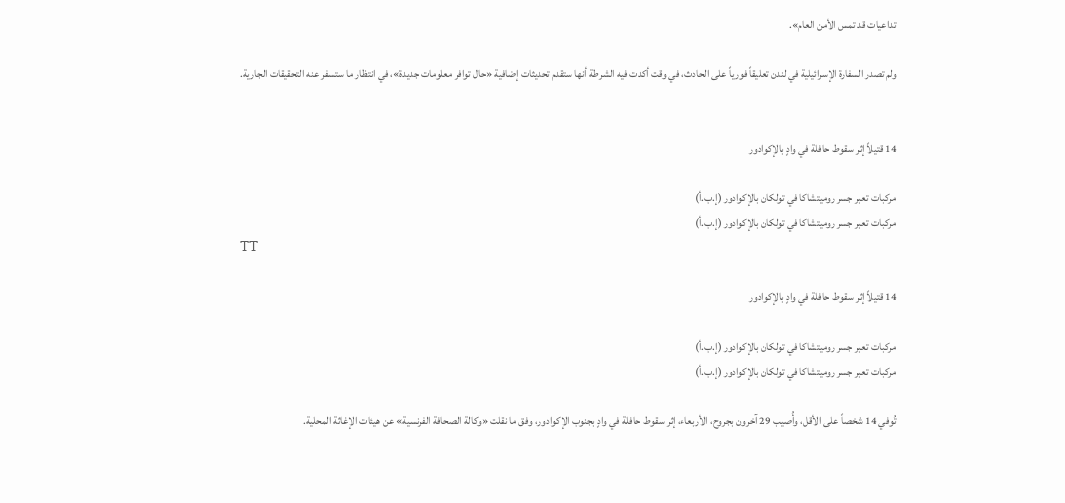تداعيات قد تمس الأمن العام».

ولم تصدر السفارة الإسرائيلية في لندن تعليقاً فورياً على الحادث، في وقت أكدت فيه الشرطة أنها ستقدم تحديثات إضافية «حال توافر معلومات جديدة»، في انتظار ما ستسفر عنه التحقيقات الجارية.


14 قتيلاً إثر سقوط حافلة في وادٍ بالإكوادور

مركبات تعبر جسر روميتشاكا في تولكان بالإكوادور (إ.ب.أ)
مركبات تعبر جسر روميتشاكا في تولكان بالإكوادور (إ.ب.أ)
TT

14 قتيلاً إثر سقوط حافلة في وادٍ بالإكوادور

مركبات تعبر جسر روميتشاكا في تولكان بالإكوادور (إ.ب.أ)
مركبات تعبر جسر روميتشاكا في تولكان بالإكوادور (إ.ب.أ)

تُوفي 14 شخصاً على الأقل، وأُصيب 29 آخرون بجروح، الأربعاء، إثر سقوط حافلة في وادٍ بجنوب الإكوادور، وفق ما نقلت «وكالة الصحافة الفرنسية» عن هيئات الإغاثة المحلية.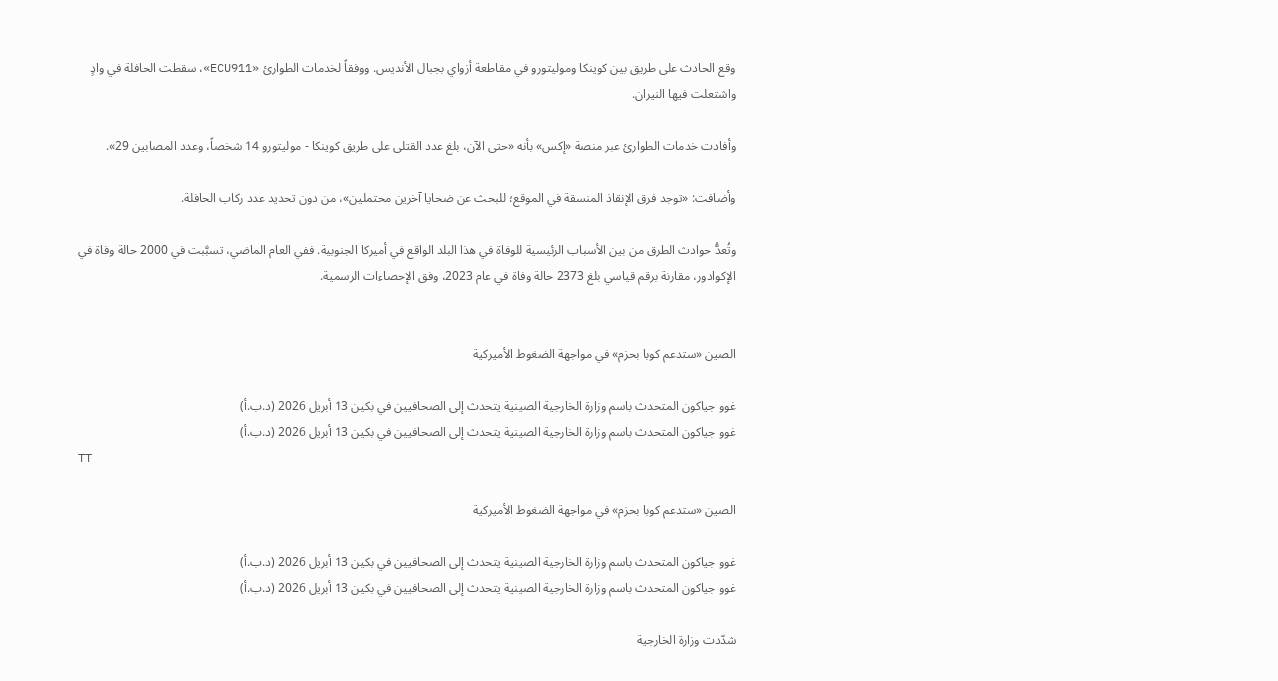وقع الحادث على طريق بين كوينكا وموليتورو في مقاطعة أزواي بجبال الأنديس. ووفقاً لخدمات الطوارئ «ECU911»، سقطت الحافلة في وادٍ واشتعلت فيها النيران.

وأفادت خدمات الطوارئ عبر منصة «إكس» بأنه «حتى الآن، بلغ عدد القتلى على طريق كوينكا - موليتورو 14 شخصاً، وعدد المصابين 29».

وأضافت: «توجد فرق الإنقاذ المنسقة في الموقع؛ للبحث عن ضحايا آخرين محتملين»، من دون تحديد عدد ركاب الحافلة.

وتُعدُّ حوادث الطرق من بين الأسباب الرئيسية للوفاة في هذا البلد الواقع في أميركا الجنوبية. ففي العام الماضي، تسبَّبت في 2000 حالة وفاة في الإكوادور، مقارنة برقم قياسي بلغ 2373 حالة وفاة في عام 2023، وفق الإحصاءات الرسمية.


الصين «ستدعم كوبا بحزم» في مواجهة الضغوط الأميركية

غوو جياكون المتحدث باسم وزارة الخارجية الصينية يتحدث إلى الصحافيين في بكين 13 أبريل 2026 (د.ب.أ)
غوو جياكون المتحدث باسم وزارة الخارجية الصينية يتحدث إلى الصحافيين في بكين 13 أبريل 2026 (د.ب.أ)
TT

الصين «ستدعم كوبا بحزم» في مواجهة الضغوط الأميركية

غوو جياكون المتحدث باسم وزارة الخارجية الصينية يتحدث إلى الصحافيين في بكين 13 أبريل 2026 (د.ب.أ)
غوو جياكون المتحدث باسم وزارة الخارجية الصينية يتحدث إلى الصحافيين في بكين 13 أبريل 2026 (د.ب.أ)

شدّدت وزارة الخارجية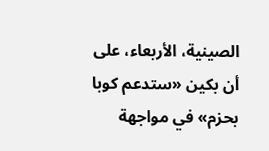الصينية، الأربعاء، على أن بكين «ستدعم كوبا بحزم» في مواجهة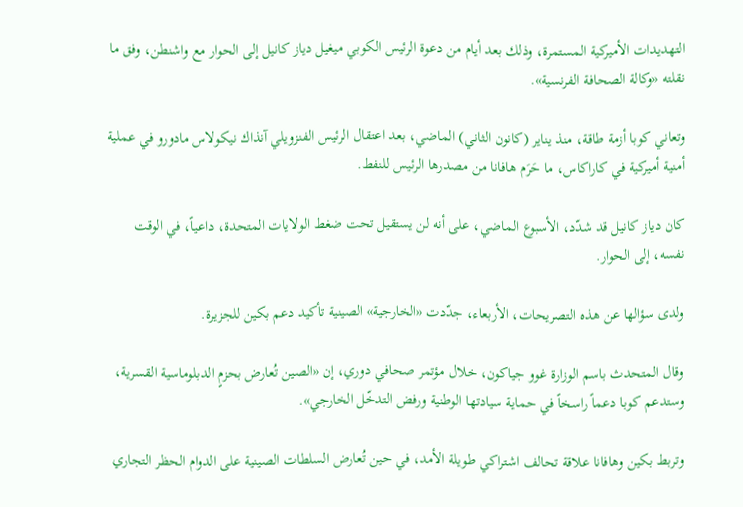التهديدات الأميركية المستمرة، وذلك بعد أيام من دعوة الرئيس الكوبي ميغيل دياز كانيل إلى الحوار مع واشنطن، وفق ما نقلته «وكالة الصحافة الفرنسية».

وتعاني كوبا أزمة طاقة، منذ يناير (كانون الثاني) الماضي، بعد اعتقال الرئيس الفنزويلي آنذاك نيكولاس مادورو في عملية أمنية أميركية في كاراكاس، ما حَرَم هافانا من مصدرها الرئيس للنفط.

كان دياز كانيل قد شدّد، الأسبوع الماضي، على أنه لن يستقيل تحت ضغط الولايات المتحدة، داعياً، في الوقت نفسه، إلى الحوار.

ولدى سؤالها عن هذه التصريحات، الأربعاء، جدّدت «الخارجية» الصينية تأكيد دعم بكين للجزيرة.

وقال المتحدث باسم الوزارة غوو جياكون، خلال مؤتمر صحافي دوري، إن «الصين تُعارض بحزمٍ الدبلوماسية القسرية، وستدعم كوبا دعماً راسخاً في حماية سيادتها الوطنية ورفض التدخّل الخارجي».

وتربط بكين وهافانا علاقة تحالف اشتراكي طويلة الأمد، في حين تُعارض السلطات الصينية على الدوام الحظر التجاري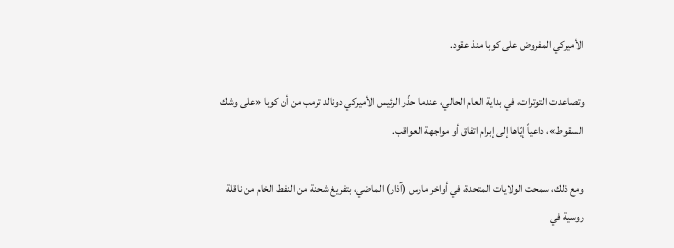الأميركي المفروض على كوبا منذ عقود.

وتصاعدت التوترات، في بداية العام الحالي، عندما حذّر الرئيس الأميركي دونالد ترمب من أن كوبا «على وشك السقوط»، داعياً إيّاها إلى إبرام اتفاق أو مواجهة العواقب.

ومع ذلك، سمحت الولايات المتحدة، في أواخر مارس (آذار) الماضي، بتفريغ شحنة من النفط الخام من ناقلة روسية في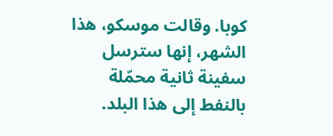كوبا. وقالت موسكو، هذا الشهر، إنها سترسل سفينة ثانية محمّلة بالنفط إلى هذا البلد.